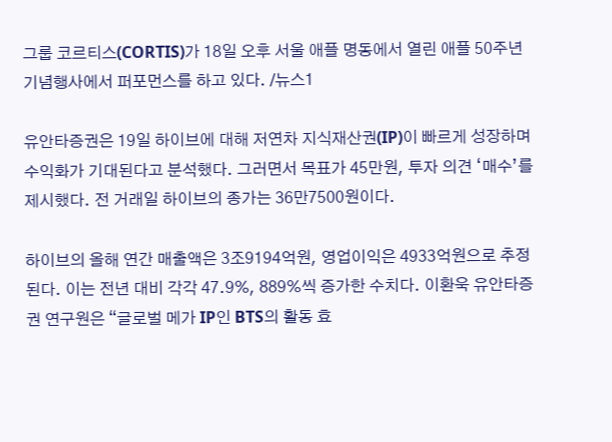그룹 코르티스(CORTIS)가 18일 오후 서울 애플 명동에서 열린 애플 50주년 기념행사에서 퍼포먼스를 하고 있다. /뉴스1

유안타증권은 19일 하이브에 대해 저연차 지식재산권(IP)이 빠르게 성장하며 수익화가 기대된다고 분석했다. 그러면서 목표가 45만원, 투자 의견 ‘매수’를 제시했다. 전 거래일 하이브의 종가는 36만7500원이다.

하이브의 올해 연간 매출액은 3조9194억원, 영업이익은 4933억원으로 추정된다. 이는 전년 대비 각각 47.9%, 889%씩 증가한 수치다. 이환욱 유안타증권 연구원은 “글로벌 메가 IP인 BTS의 활동 효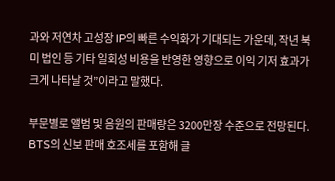과와 저연차 고성장 IP의 빠른 수익화가 기대되는 가운데, 작년 북미 법인 등 기타 일회성 비용을 반영한 영향으로 이익 기저 효과가 크게 나타날 것”이라고 말했다.

부문별로 앨범 및 음원의 판매량은 3200만장 수준으로 전망된다. BTS의 신보 판매 호조세를 포함해 글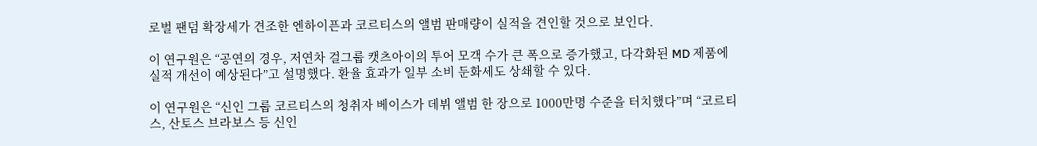로벌 팬덤 확장세가 견조한 엔하이픈과 코르티스의 앨범 판매량이 실적을 견인할 것으로 보인다.

이 연구원은 “공연의 경우, 저연차 걸그룹 캣츠아이의 투어 모객 수가 큰 폭으로 증가했고, 다각화된 MD 제품에 실적 개선이 예상된다”고 설명했다. 환율 효과가 일부 소비 둔화세도 상쇄할 수 있다.

이 연구원은 “신인 그룹 코르티스의 청취자 베이스가 데뷔 앨범 한 장으로 1000만명 수준을 터치했다”며 “코르티스, 산토스 브라보스 등 신인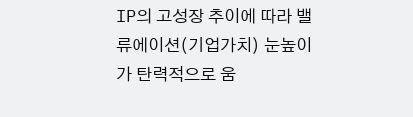IP의 고성장 추이에 따라 밸류에이션(기업가치) 눈높이가 탄력적으로 움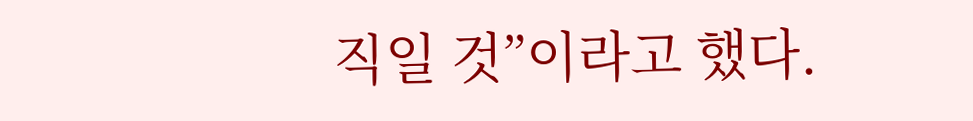직일 것”이라고 했다.